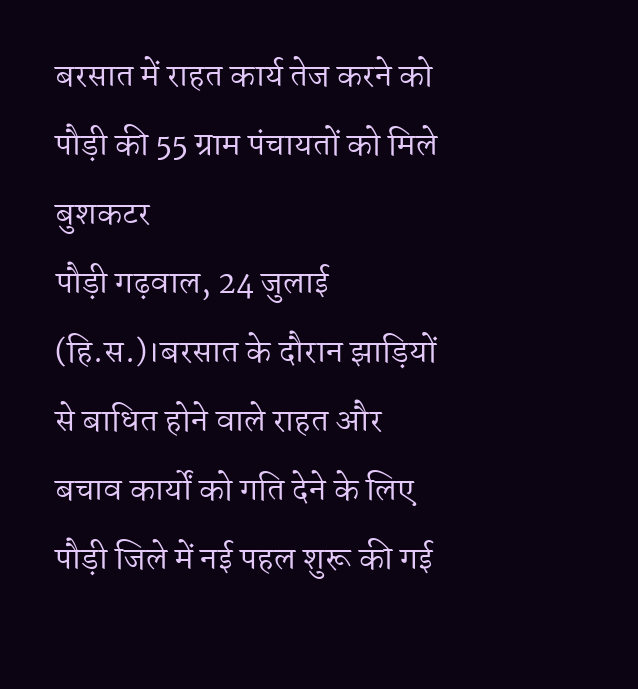बरसात में राहत कार्य तेज करने को पौड़ी की 55 ग्राम पंचायतों को मिले बुशकटर
पौड़ी गढ़वाल, 24 जुलाई (हि.स.)।बरसात के दौरान झाड़ियों से बाधित होने वाले राहत और बचाव कार्यों को गति देने के लिए पौड़ी जिले में नई पहल शुरू की गई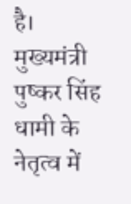है। मुख्यमंत्री पुष्कर सिंह धामी के नेतृत्व में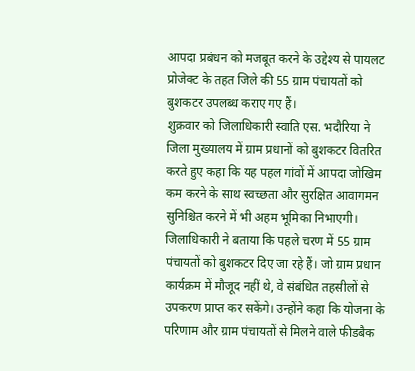आपदा प्रबंधन को मजबूत करने के उद्देश्य से पायलट प्रोजेक्ट के तहत जिले की 55 ग्राम पंचायतों को बुशकटर उपलब्ध कराए गए हैं।
शुक्रवार को जिलाधिकारी स्वाति एस. भदौरिया ने जिला मुख्यालय में ग्राम प्रधानों को बुशकटर वितरित करते हुए कहा कि यह पहल गांवों में आपदा जोखिम कम करने के साथ स्वच्छता और सुरक्षित आवागमन सुनिश्चित करने में भी अहम भूमिका निभाएगी।
जिलाधिकारी ने बताया कि पहले चरण में 55 ग्राम पंचायतों को बुशकटर दिए जा रहे हैं। जो ग्राम प्रधान कार्यक्रम में मौजूद नहीं थे, वे संबंधित तहसीलों से उपकरण प्राप्त कर सकेंगे। उन्होंने कहा कि योजना के परिणाम और ग्राम पंचायतों से मिलने वाले फीडबैक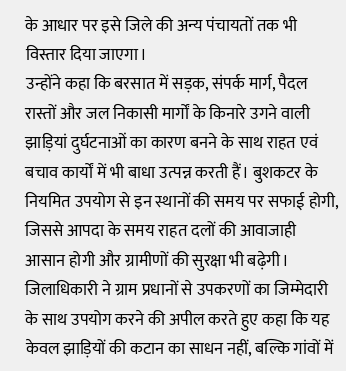के आधार पर इसे जिले की अन्य पंचायतों तक भी विस्तार दिया जाएगा।
उन्होंने कहा कि बरसात में सड़क, संपर्क मार्ग, पैदल रास्तों और जल निकासी मार्गों के किनारे उगने वाली झाड़ियां दुर्घटनाओं का कारण बनने के साथ राहत एवं बचाव कार्यों में भी बाधा उत्पन्न करती हैं। बुशकटर के नियमित उपयोग से इन स्थानों की समय पर सफाई होगी, जिससे आपदा के समय राहत दलों की आवाजाही आसान होगी और ग्रामीणों की सुरक्षा भी बढ़ेगी।
जिलाधिकारी ने ग्राम प्रधानों से उपकरणों का जिम्मेदारी के साथ उपयोग करने की अपील करते हुए कहा कि यह केवल झाड़ियों की कटान का साधन नहीं, बल्कि गांवों में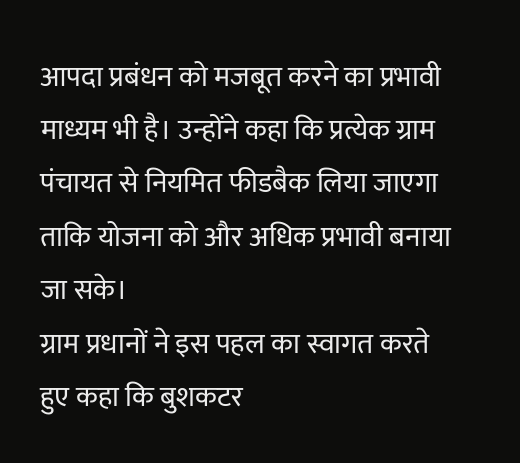आपदा प्रबंधन को मजबूत करने का प्रभावी माध्यम भी है। उन्होंने कहा कि प्रत्येक ग्राम पंचायत से नियमित फीडबैक लिया जाएगा ताकि योजना को और अधिक प्रभावी बनाया जा सके।
ग्राम प्रधानों ने इस पहल का स्वागत करते हुए कहा कि बुशकटर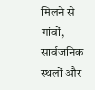मिलने से गांवों, सार्वजनिक स्थलों और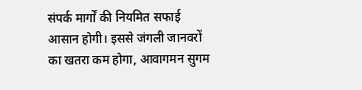संपर्क मार्गों की नियमित सफाई आसान होगी। इससे जंगली जानवरों का खतरा कम होगा, आवागमन सुगम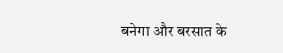बनेगा और बरसात के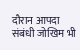दौरान आपदा संबंधी जोखिम भी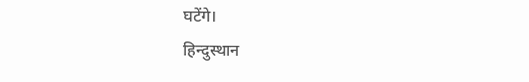घटेंगे।
हिन्दुस्थान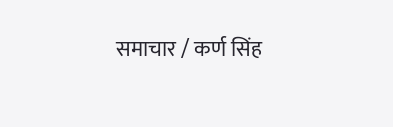समाचार / कर्ण सिंह